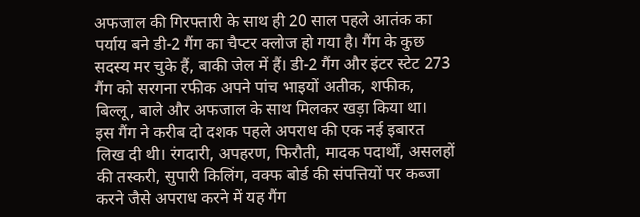अफजाल की गिरफ्तारी के साथ ही 20 साल पहले आतंक का पर्याय बने डी-2 गैंग का चैप्टर क्लोज हो गया है। गैंग के कुछ सदस्य मर चुके हैं, बाकी जेल में हैं। डी-2 गैंग और इंटर स्टेट 273 गैंग को सरगना रफीक अपने पांच भाइयों अतीक, शफीक, बिल्लू, बाले और अफजाल के साथ मिलकर खड़ा किया था।
इस गैंग ने करीब दो दशक पहले अपराध की एक नई इबारत लिख दी थी। रंगदारी, अपहरण, फिरौती, मादक पदार्थों, असलहों की तस्करी, सुपारी किलिंग, वक्फ बोर्ड की संपत्तियों पर कब्जा करने जैसे अपराध करने में यह गैंग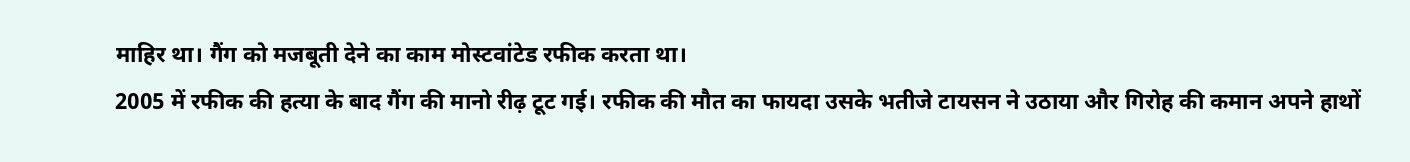माहिर था। गैंग को मजबूती देने का काम मोस्टवांटेड रफीक करता था।
2005 में रफीक की हत्या के बाद गैंग की मानो रीढ़ टूट गई। रफीक की मौत का फायदा उसके भतीजे टायसन ने उठाया और गिरोह की कमान अपने हाथों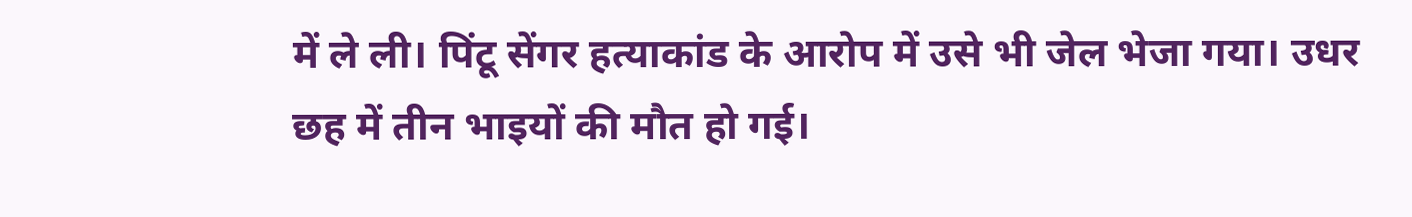में ले ली। पिंटू सेंगर हत्याकांड के आरोप में उसे भी जेल भेजा गया। उधर छह में तीन भाइयों की मौत हो गई।